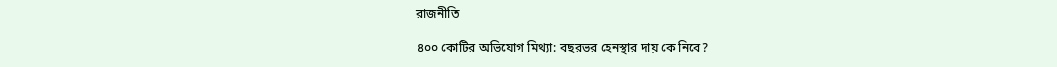রাজনীতি

৪০০ কোটির অভিযোগ মিথ্যা: বছরভর হেনস্থার দায় কে নিবে?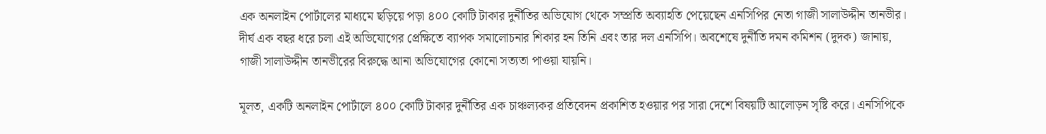এক অনলাইন পোর্টালের মাধ্যমে ছড়িয়ে পড়া ৪০০ কোটি টাকার দুর্নীতির অভিযোগ থেকে সম্প্রতি অব্যাহতি পেয়েছেন এনসিপির নেতা গাজী সালাউদ্দীন তানভীর। দীর্ঘ এক বছর ধরে চলা এই অভিযোগের প্রেক্ষিতে ব্যাপক সমালোচনার শিকার হন তিনি এবং তার দল এনসিপি। অবশেষে দুর্নীতি দমন কমিশন (দুদক) জানায়, গাজী সালাউদ্দীন তানভীরের বিরুদ্ধে আনা অভিযোগের কোনো সত্যতা পাওয়া যায়নি।

মূলত, একটি অনলাইন পোর্টালে ৪০০ কোটি টাকার দুর্নীতির এক চাঞ্চল্যকর প্রতিবেদন প্রকাশিত হওয়ার পর সারা দেশে বিষয়টি আলোড়ন সৃষ্টি করে। এনসিপিকে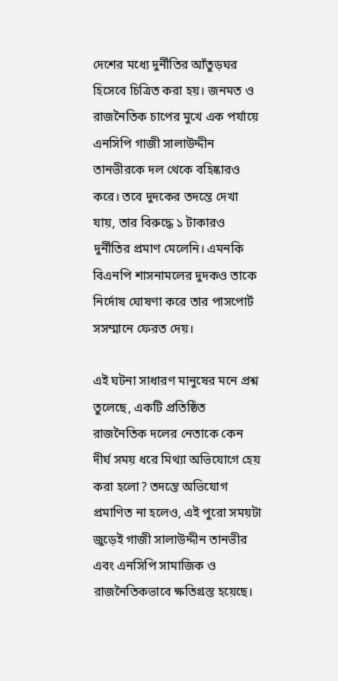দেশের মধ্যে দুর্নীতির আঁতুড়ঘর হিসেবে চিত্রিত করা হয়। জনমত ও রাজনৈতিক চাপের মুখে এক পর্যায়ে এনসিপি গাজী সালাউদ্দীন তানভীরকে দল থেকে বহিষ্কারও করে। তবে দুদকের তদন্তে দেখা যায়, তার বিরুদ্ধে ১ টাকারও দুর্নীতির প্রমাণ মেলেনি। এমনকি বিএনপি শাসনামলের দুদকও তাকে নির্দোষ ঘোষণা করে তার পাসপোর্ট সসম্মানে ফেরত দেয়।

এই ঘটনা সাধারণ মানুষের মনে প্রশ্ন তুলেছে, একটি প্রতিষ্ঠিত রাজনৈতিক দলের নেতাকে কেন দীর্ঘ সময় ধরে মিথ্যা অভিযোগে হেয় করা হলো? তদন্তে অভিযোগ প্রমাণিত না হলেও, এই পুরো সময়টা জুড়েই গাজী সালাউদ্দীন তানভীর এবং এনসিপি সামাজিক ও রাজনৈতিকভাবে ক্ষতিগ্রস্ত হয়েছে।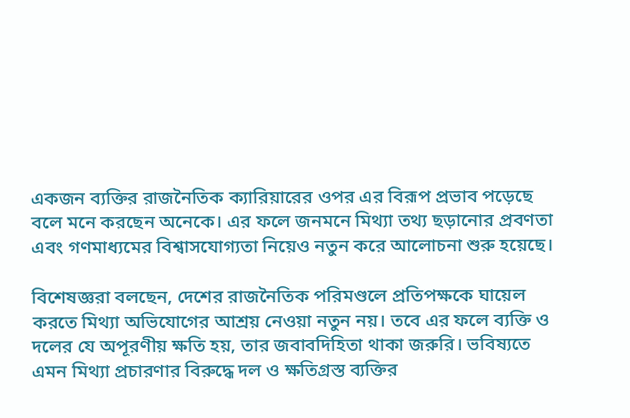একজন ব্যক্তির রাজনৈতিক ক্যারিয়ারের ওপর এর বিরূপ প্রভাব পড়েছে বলে মনে করছেন অনেকে। এর ফলে জনমনে মিথ্যা তথ্য ছড়ানোর প্রবণতা এবং গণমাধ্যমের বিশ্বাসযোগ্যতা নিয়েও নতুন করে আলোচনা শুরু হয়েছে।

বিশেষজ্ঞরা বলছেন, দেশের রাজনৈতিক পরিমণ্ডলে প্রতিপক্ষকে ঘায়েল করতে মিথ্যা অভিযোগের আশ্রয় নেওয়া নতুন নয়। তবে এর ফলে ব্যক্তি ও দলের যে অপূরণীয় ক্ষতি হয়, তার জবাবদিহিতা থাকা জরুরি। ভবিষ্যতে এমন মিথ্যা প্রচারণার বিরুদ্ধে দল ও ক্ষতিগ্রস্ত ব্যক্তির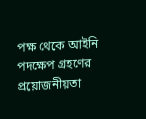পক্ষ থেকে আইনি পদক্ষেপ গ্রহণের প্রয়োজনীয়তা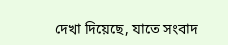দেখা দিয়েছে, যাতে সংবাদ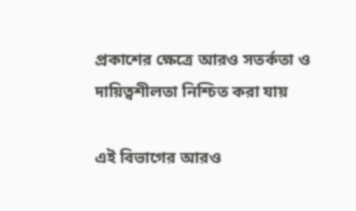প্রকাশের ক্ষেত্রে আরও সতর্কতা ও দায়িত্বশীলতা নিশ্চিত করা যায়

এই বিভাগের আরও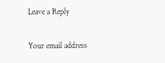Leave a Reply

Your email address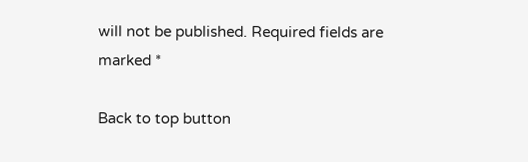will not be published. Required fields are marked *

Back to top button